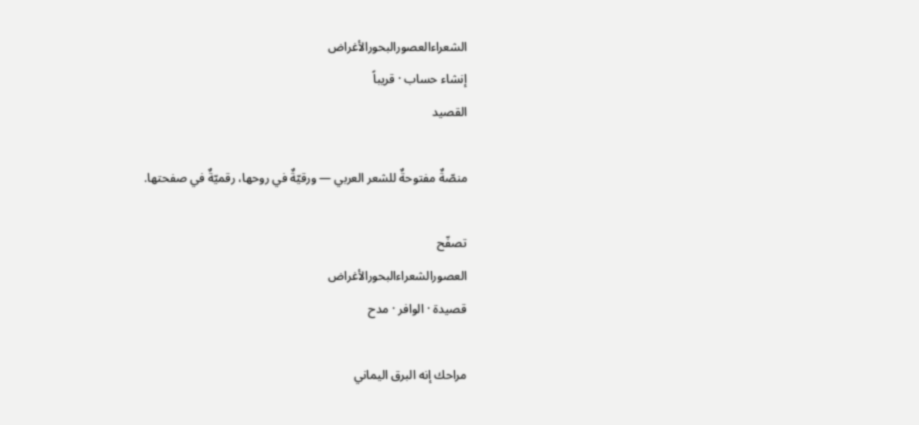الشعراءالعصورالبحورالأغراض
إنشاء حساب · قريباً
القصيد

منصّةٌ مفتوحةٌ للشعر العربي — ورقيّةٌ في روحها، رقميّةٌ في صفحتها.

تصفّح
العصورالشعراءالبحورالأغراض
قصيدة · الوافر · مدح

مراحك إنه البرق اليماني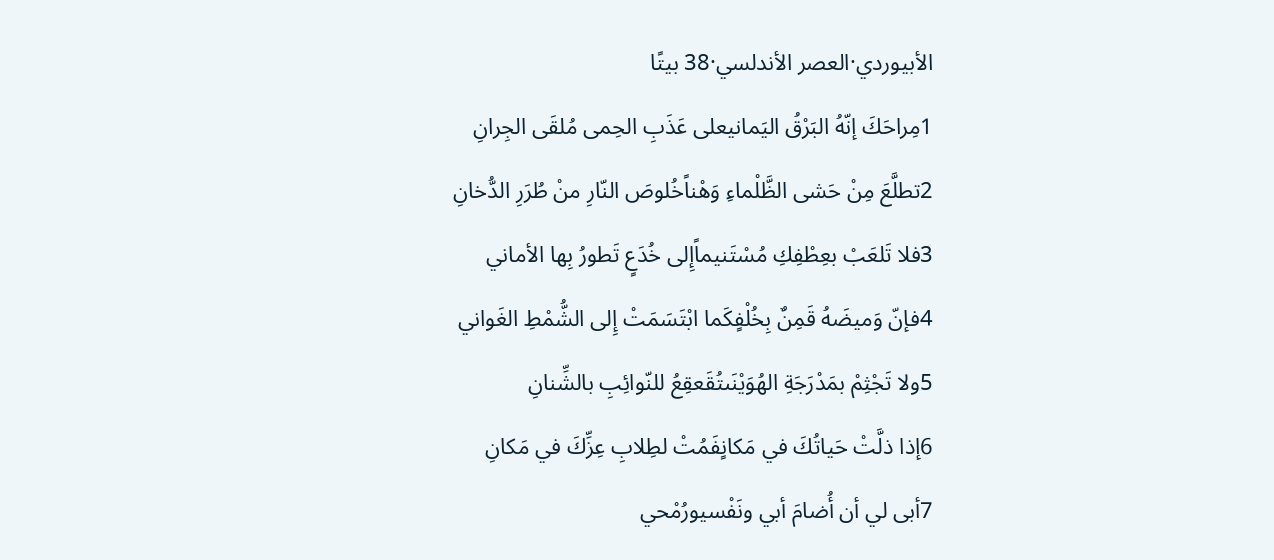الأبيوردي·العصر الأندلسي·38 بيتًا
1مِراحَكَ إنّهُ البَرْقُ اليَمانيعلى عَذَبِ الحِمى مُلقَى الجِرانِ
2تطلَّعَ مِنْ حَشى الظَّلْماءِ وَهْناًخُلوصَ النّارِ منْ طُرَرِ الدُّخانِ
3فلا تَلعَبْ بعِطْفِكِ مُسْتَنيماًإِلى خُدَعٍ تَطورُ بِها الأماني
4فإنّ وَميضَهُ قَمِنٌ بِخُلْفٍكَما ابْتَسَمَتْ إِلى الشُّمْطِ الغَواني
5ولا تَجْثِمْ بمَدْرَجَةِ الهُوَيْنَىتُقَعقِعُ للنّوائِبِ بالشِّنانِ
6إذا ذلَّتْ حَياتُكَ في مَكانٍفَمُتْ لطِلابِ عِزِّكَ في مَكانِ
7أبى لي أن أُضامَ أبي ونَفْسيورُمْحي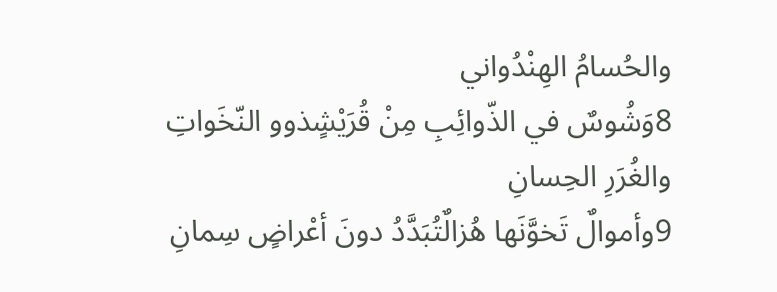والحُسامُ الهِنْدُواني
8وَشُوسٌ في الذّوائِبِ مِنْ قُرَيْشٍذوو النّخَواتِ والغُرَرِ الحِسانِ
9وأموالٌ تَخوَّنَها هُزالٌتُبَدَّدُ دونَ أعْراضٍ سِمانِ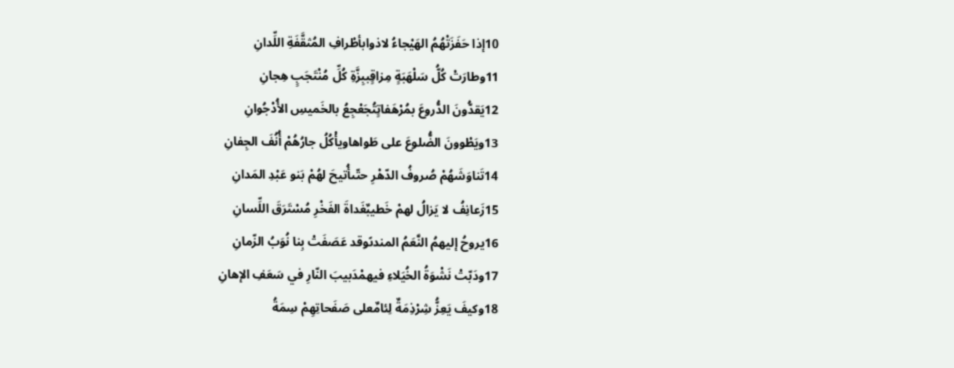10إذا حَفَزَتْهُمُ الهَيْجاءُ لاذوابأطْرافِ المُثقَّفَةِ اللِّدانِ
11وطارَتْ كُلُّ سَلْهَبَةٍ مِزاقٍببِزَّةِ كُلِّ مُنْتَجَبٍ هِجانِ
12يَقدُّونَ الدُّروعَ بمُرْهَفاتٍتُجَعْجِعُ بالخَميسِ الأُدْجُوانِ
13ويَطْوونَ الضُّلوعَ على طَواهاويأْكُلُ جارُهُمْ أُنُفَ الجِفانِ
14تَناوَشَهُمْ صُروفُ الدّهْرِ حتّىأُتيحَ لهُمْ بَنو عَبْدِ المَدانِ
15زَعانِفُ لا يَزالُ لهمْ خَطيبٌغَداةَ الفَخْرِ مُسْتَرَقَ اللِّسانِ
16يروحُ إليهمُ النَّعَمُ المندىًوقد عَصَفَتْ بِنا نُوَبُ الزّمانِ
17ودَبّتْ نَشْوَةُ الخُيَلاءِ فيهمْدَبيبَ النّارِ في سَعَفِ الإهانِ
18وكيفَ يَعِزُّ شِرْذِمَةٌ لِئامٌعلى صَفَحاتِهِمْ سِمَةُ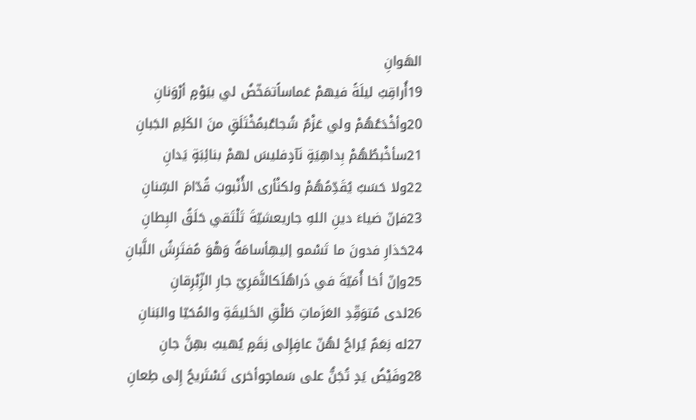الهَوانِ
19أُراقِبُ ليلَةً فيهمْ عَماساًتمَخّضُ لي بيَوْمٍ أرْوَنانِ
20وأخْدَعُهُمْ ولي عَزْمٌ شُجاعٌبمُخْتَلَقٍ منَ الكَلِمِ الجَبانِ
21سأخْبطُهُمْ بِداهِيَةٍ نَآدٍفليسَ لهمْ بنائِبَةٍ يَدانِ
22ولا حَسَبٌ يُقَدِّمُهُمْ ولكنْأرى الأُنْبوبَ قُدّامَ السِّنانِ
23فإنّ ضياءَ دينِ اللهِ جاريعشيّةَ تَلْتَقي حَلَقُ البِطانِ
24حَذارِ فدونَ ما تَسْمو إليهِأسامَةُ وَهْوَ مُفتَرِشُ اللَّبانِ
25وإنّ أخا أُمَيّةَ في ذَراهُلَكالنَّمَرِيّ جارِ الزِّبْرِقانِ
26لدى مُتوَقِّدِ العَزَماتِ طَلْقِ الخَليقَةِ والمُحَيّا والبَنانِ
27له نِعَمٌ يُراحُ لهُنّ عافٍإِلى نِقَمٍ يُهيبُ بهِنَّ جانِ
28وفَيْضُ يَدٍ تُجَنُّ على سَماحٍوأخرى تَسْتَريحُ إِلى طِعانِ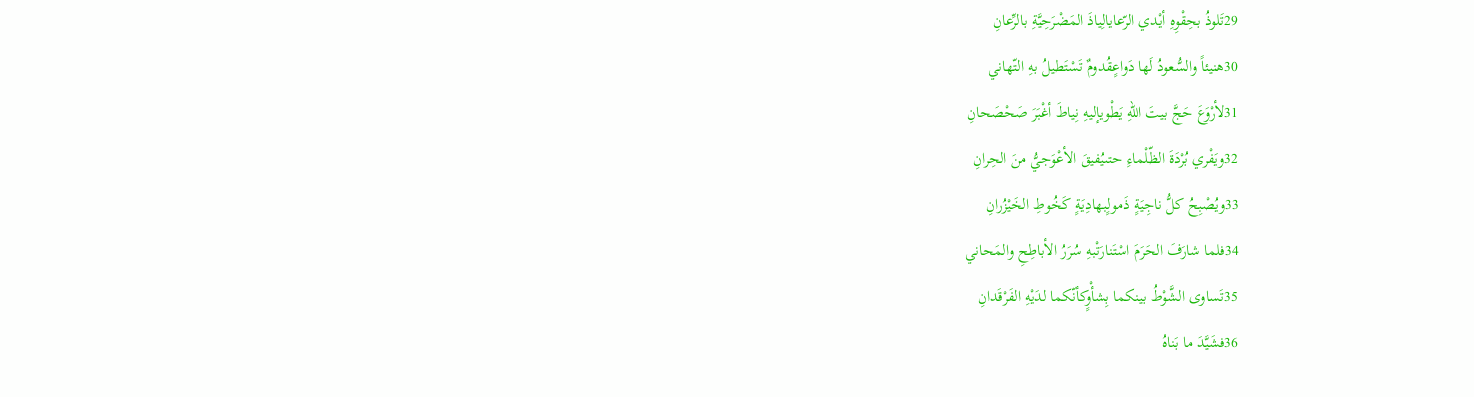29تَلوذُ بحِقْوِهِ أيْدي الرّعايالِياذَ المَضْرَحِيَّةِ بالرِّعانِ
30هنيئاً والسُّعودُ لَها دَواعٍقُدومٌ تَسْتَطيلُ بهِ التّهاني
31لأرْوَعَ حَجَّ بيتَ اللهِ يَطْويإليهِ نِياطَ أغْبَرَ صَحْصَحانِ
32ويَفْري بُرْدَةَ الظّلْماءِ حتىيُفيقَ الأعْوَجيُّ منَ الحِرانِ
33ويُصْبِحُ كلُّ ناجِيَةٍ ذَمولٍبهادِيَةٍ كَخُوطِ الخَيْزُرانِ
34فلما شارَفَ الحَرَمَ اسْتَنارَتْبهِ سُرَرُ الأباطِحِ والمَحاني
35تَساوى الشَّوْطُ بينكما بِشأْوٍكأنّكما لدَيْهِ الفَرْقَدانِ
36فشَيَّدَ ما بَناهُ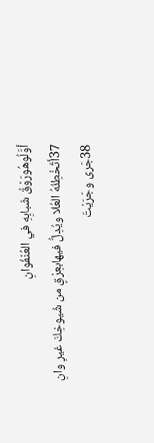أوَّلُوهُورَوْقُ شَبابِهِ في العُنْفُوانِ
37أتُخْطِئُهُ العُلا ويُدِلُّ فيهابعِرْقٍ من شُيوخِكَ غيرِ وانِ
38جَرى وجَرَيْتَ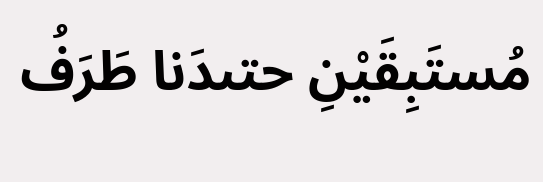مُستَبِقَيْنِ حتىدَنا طَرَفُ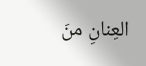العِنانِ منَ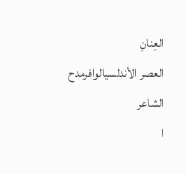العِنانِ
العصر الأندلسيالوافرمدح
الشاعر
ا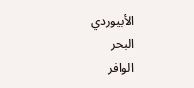الأبيوردي
البحر
الوافر